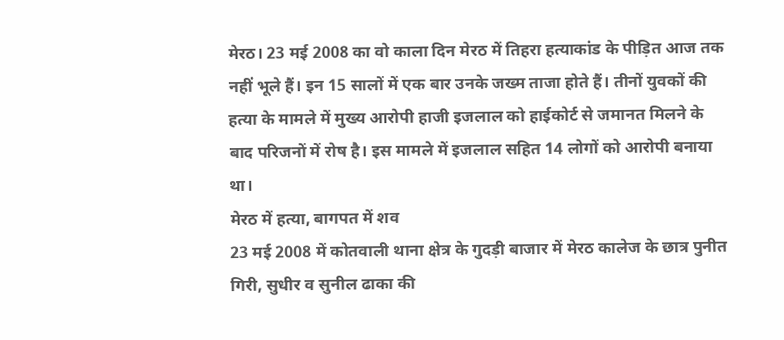मेरठ। 23 मई 2008 का वो काला दिन मेरठ में तिहरा हत्याकांड के पीड़ित आज तक नहीं भूले हैं। इन 15 सालों में एक बार उनके जख्म ताजा होते हैं। तीनों युवकों की हत्या के मामले में मुख्य आरोपी हाजी इजलाल को हाईकोर्ट से जमानत मिलने के बाद परिजनों में रोष है। इस मामले में इजलाल सहित 14 लोगों को आरोपी बनाया था।
मेरठ में हत्या, बागपत में शव
23 मई 2008 में कोतवाली थाना क्षेत्र के गुदड़ी बाजार में मेरठ कालेज के छात्र पुनीत गिरी, सुधीर व सुनील ढाका की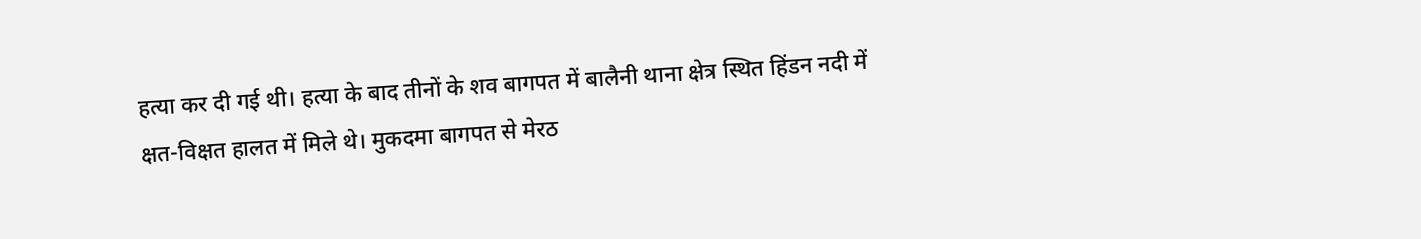हत्या कर दी गई थी। हत्या के बाद तीनों के शव बागपत में बालैनी थाना क्षेत्र स्थित हिंडन नदी में क्षत-विक्षत हालत में मिले थे। मुकदमा बागपत से मेरठ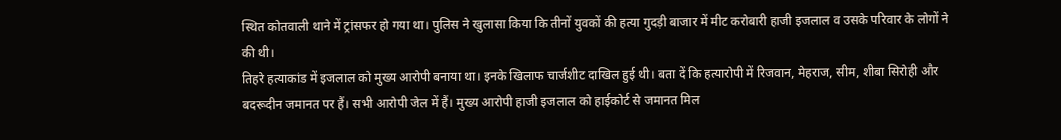स्थित कोतवाली थाने में ट्रांसफर हो गया था। पुलिस ने खुलासा किया कि तीनों युवकों की हत्या गुदड़ी बाजार में मीट करोबारी हाजी इजलाल व उसके परिवार के लोगों ने की थी।
तिहरे हत्याकांड में इजलाल को मुख्य आरोपी बनाया था। इनके खिलाफ चार्जशीट दाखिल हुई थी। बता दें कि हत्यारोपी में रिजवान, मेहराज, सीम, शीबा सिरोही और बदरूदीन जमानत पर हैं। सभी आरोपी जेल में हैं। मुख्य आरोपी हाजी इजलाल को हाईकोर्ट से जमानत मिल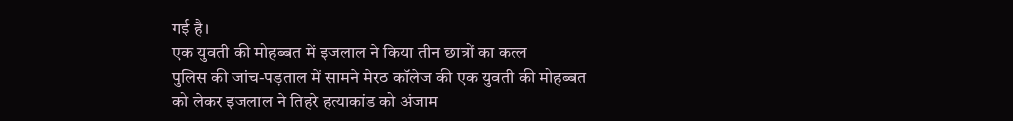गई है।
एक युवती की मोहब्बत में इजलाल ने किया तीन छात्रों का कत्ल
पुलिस की जांच-पड़ताल में सामने मेरठ कॉलेज की एक युवती की मोहब्बत को लेकर इजलाल ने तिहरे हत्याकांड को अंजाम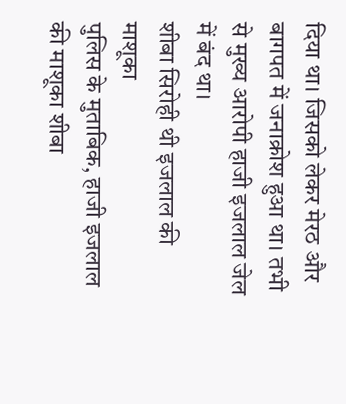दिया था। जिसको लेकर मेरठ और बागपत में जनाक्रोश हुआ था। तभी से मुख्य आरोपी हाजी इजलाल जेल में बंद था।
शीबा सिरोही थी इजलाल की माशूका
पुलिस के मुताबिक, हाजी इजलाल की माशूका शीबा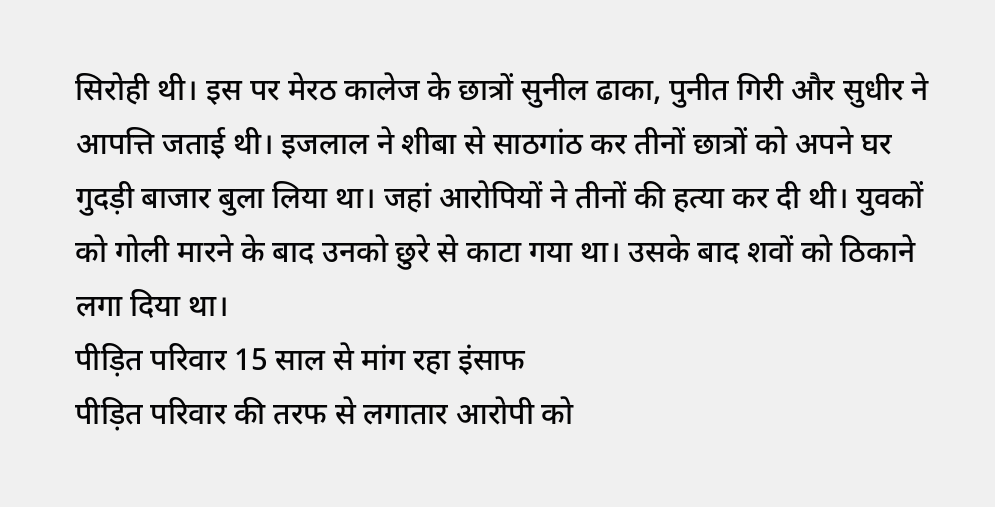सिरोही थी। इस पर मेरठ कालेज के छात्रों सुनील ढाका, पुनीत गिरी और सुधीर ने आपत्ति जताई थी। इजलाल ने शीबा से साठगांठ कर तीनों छात्रों को अपने घर गुदड़ी बाजार बुला लिया था। जहां आरोपियों ने तीनों की हत्या कर दी थी। युवकों को गोली मारने के बाद उनको छुरे से काटा गया था। उसके बाद शवों को ठिकाने लगा दिया था।
पीड़ित परिवार 15 साल से मांग रहा इंसाफ
पीड़ित परिवार की तरफ से लगातार आरोपी को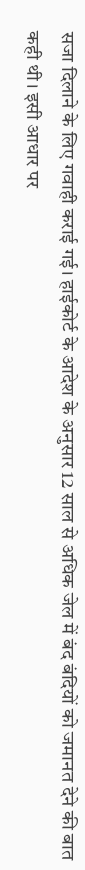सजा दिलाने के लिए गवाही कराई गई। हाईकोर्ट के आदेश के अनुसार 12 साल से अधिक जेल में बंद बंदियों को जमानत देने की बात कही थी। इसी आधार पर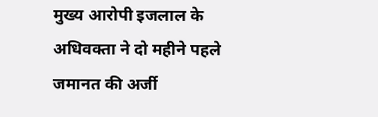मुख्य आरोपी इजलाल के अधिवक्ता ने दो महीने पहले जमानत की अर्जी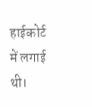हाईकोर्ट में लगाई थी।